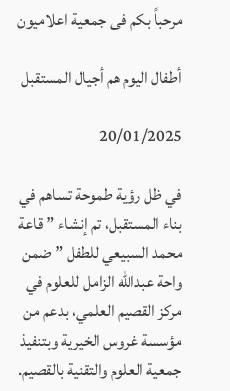مرحباً بكم فى جمعية اعلاميون

أطفال اليوم هم أجيال المستقبل

20/01/2025

في ظل رؤية طموحة تساهم في بناء المستقبل، تم إنشاء ” قاعة محمد السبيعي للطفل ” ضمن واحة عبدالله الزامل للعلوم في مركز القصيم العلمي، بدعم من مؤسسة غروس الخيرية وبتنفيذ جمعية العلوم والتقنية بالقصيم.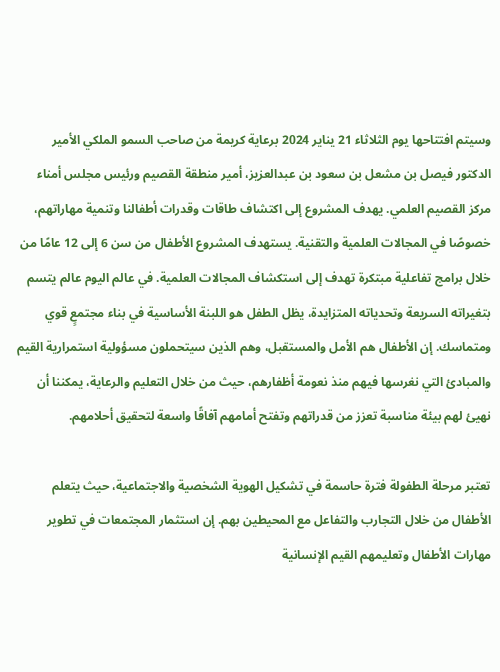وسيتم افتتاحها يوم الثلاثاء 21 يناير 2024 برعاية كريمة من صاحب السمو الملكي الأمير الدكتور فيصل بن مشعل بن سعود بن عبدالعزيز، أمير منطقة القصيم ورئيس مجلس أمناء مركز القصيم العلمي. يهدف المشروع إلى اكتشاف طاقات وقدرات أطفالنا وتنمية مهاراتهم، خصوصًا في المجالات العلمية والتقنية. يستهدف المشروع الأطفال من سن 6 إلى 12 عامًا من خلال برامج تفاعلية مبتكرة تهدف إلى استكشاف المجالات العلمية. في عالم اليوم عالم يتسم بتغيراته السريعة وتحدياته المتزايدة، يظل الطفل هو اللبنة الأساسية في بناء مجتمعٍ قوي ومتماسك. إن الأطفال هم الأمل والمستقبل، وهم الذين سيتحملون مسؤولية استمرارية القيم والمبادئ التي نغرسها فيهم منذ نعومة أظفارهم، حيث من خلال التعليم والرعاية، يمكننا أن نهيئ لهم بيئة مناسبة تعزز من قدراتهم وتفتح أمامهم آفاقًا واسعة لتحقيق أحلامهم.

تعتبر مرحلة الطفولة فترة حاسمة في تشكيل الهوية الشخصية والاجتماعية، حيث يتعلم الأطفال من خلال التجارب والتفاعل مع المحيطين بهم. إن استثمار المجتمعات في تطوير مهارات الأطفال وتعليمهم القيم الإنسانية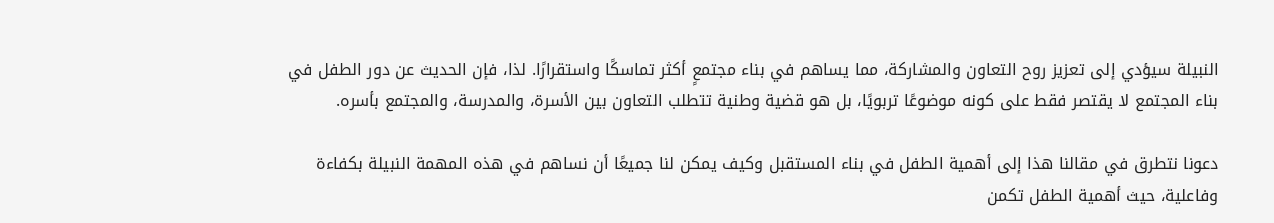النبيلة سيؤدي إلى تعزيز روح التعاون والمشاركة، مما يساهم في بناء مجتمعٍ أكثر تماسكًا واستقرارًا. لذا، فإن الحديث عن دور الطفل في بناء المجتمع لا يقتصر فقط على كونه موضوعًا تربويًا، بل هو قضية وطنية تتطلب التعاون بين الأسرة، والمدرسة، والمجتمع بأسره.

دعونا نتطرق في مقالنا هذا إلى أهمية الطفل في بناء المستقبل وكيف يمكن لنا جميعًا أن نساهم في هذه المهمة النبيلة بكفاءة وفاعلية، حيث أهمية الطفل تكمن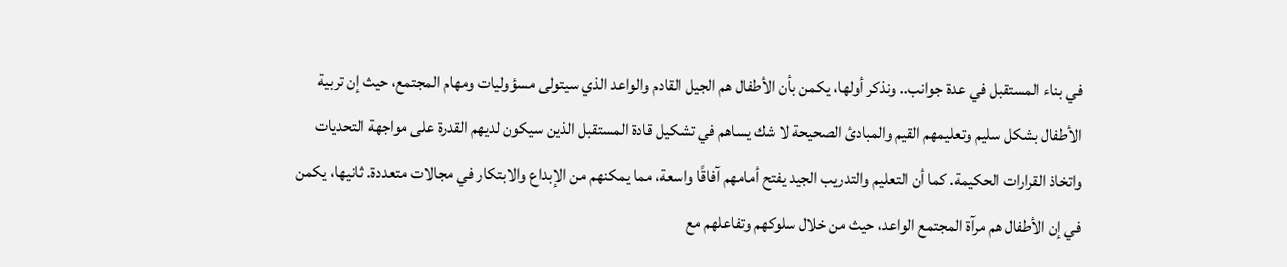في بناء المستقبل في عدة جوانب.. ونذكر أولها، يكمن بأن الأطفال هم الجيل القادم والواعد الذي سيتولى مسؤوليات ومهام المجتمع، حيث إن تربية الأطفال بشكل سليم وتعليمهم القيم والمبادئ الصحيحة لا شك يساهم في تشكيل قادة المستقبل الذين سيكون لديهم القدرة على مواجهة التحديات واتخاذ القرارات الحكيمة. كما أن التعليم والتدريب الجيد يفتح أمامهم آفاقًا واسعة، مما يمكنهم من الإبداع والابتكار في مجالات متعددة. ثانيها، يكمن في إن الأطفال هم مرآة المجتمع الواعد، حيث من خلال سلوكهم وتفاعلهم مع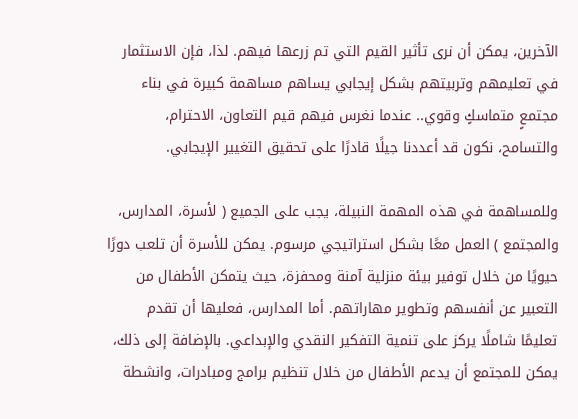الآخرين، يمكن أن نرى تأثير القيم التي تم زرعها فيهم. لذا، فإن الاستثمار في تعليمهم وتربيتهم بشكل إيجابي يساهم مساهمة كبيرة في بناء مجتمعٍ متماسكٍ وقوي.. عندما نغرس فيهم قيم التعاون، الاحترام، والتسامح، نكون قد أعددنا جيلًا قادرًا على تحقيق التغيير الإيجابي.

وللمساهمة في هذه المهمة النبيلة، يجب على الجميع ( لأسرة، المدارس، والمجتمع ) العمل معًا بشكل استراتيجي مرسوم. يمكن للأسرة أن تلعب دورًا حيويًا من خلال توفير بيئة منزلية آمنة ومحفزة، حيث يتمكن الأطفال من التعبير عن أنفسهم وتطوير مهاراتهم. أما المدارس، فعليها أن تقدم تعليمًا شاملًا يركز على تنمية التفكير النقدي والإبداعي. بالإضافة إلى ذلك، يمكن للمجتمع أن يدعم الأطفال من خلال تنظيم برامج ومبادرات، وانشطة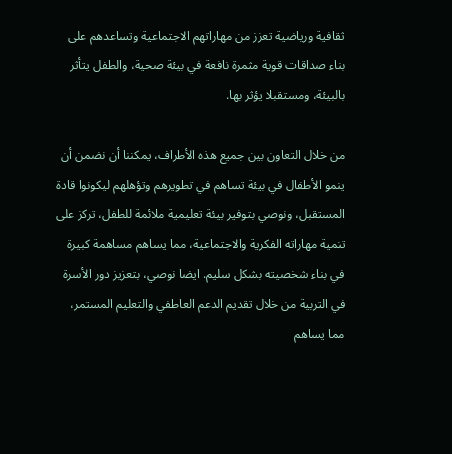ثقافية ورياضية تعزز من مهاراتهم الاجتماعية وتساعدهم على بناء صداقات قوية مثمرة نافعة في بيئة صحية، والطفل يتأثر بالبيئة، ومستقبلا يؤثر بها.

من خلال التعاون بين جميع هذه الأطراف، يمكننا أن نضمن أن ينمو الأطفال في بيئة تساهم في تطويرهم وتؤهلهم ليكونوا قادة المستقبل، ونوصي بتوفير بيئة تعليمية ملائمة للطفل، تركز على تنمية مهاراته الفكرية والاجتماعية، مما يساهم مساهمة كبيرة في بناء شخصيته بشكل سليم. ايضا نوصي، بتعزيز دور الأسرة في التربية من خلال تقديم الدعم العاطفي والتعليم المستمر، مما يساهم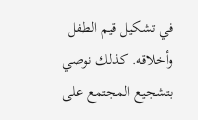في تشكيل قيم الطفل وأخلاقه. كذلك نوصي بتشجيع المجتمع على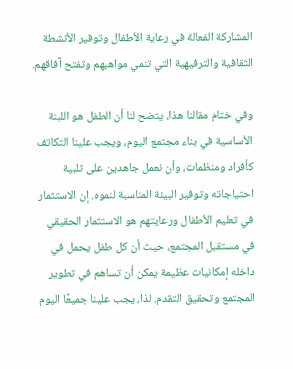المشاركة الفعالة في رعاية الأطفال وتوفير الأنشطة الثقافية والترفيهية التي تنمي مواهبهم وتفتح آفاقهم.

وفي ختام مقالنا هذا، يتضح لنا أن الطفل هو اللبنة الأساسية في بناء مجتمع اليوم، ويجب علينا التكاتف كأفراد ومنظمات، وأن نعمل جاهدين على تلبية احتياجاته وتوفير البيئة المناسبة لنموه. إن الاستثمار في تعليم الأطفال ورعايتهم هو الاستثمار الحقيقي في مستقبل المجتمع، حيث أن كل طفل يحمل في داخله إمكانيات عظيمة يمكن أن تساهم في تطوير المجتمع وتحقيق التقدم. لذا، يجب علينا جميعًا اليوم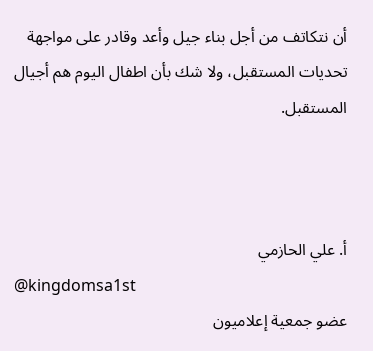أن نتكاتف من أجل بناء جيل وأعد وقادر على مواجهة تحديات المستقبل، ولا شك بأن اطفال اليوم هم أجيال المستقبل.



أ. علي الحازمي
@kingdomsa1st
عضو جمعية إعلاميون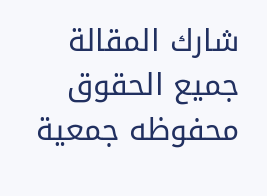شارك المقالة
جميع الحقوق محفوظه جمعية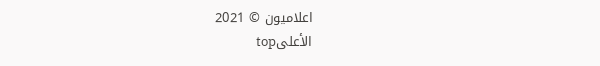اعلاميون © 2021
الأعلىtop